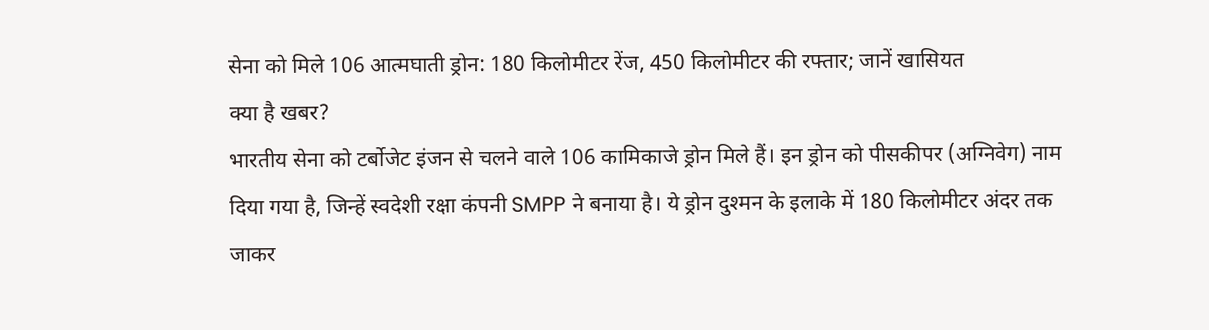सेना को मिले 106 आत्मघाती ड्रोन: 180 किलोमीटर रेंज, 450 किलोमीटर की रफ्तार; जानें खासियत
क्या है खबर?
भारतीय सेना को टर्बोजेट इंजन से चलने वाले 106 कामिकाजे ड्रोन मिले हैं। इन ड्रोन को पीसकीपर (अग्निवेग) नाम दिया गया है, जिन्हें स्वदेशी रक्षा कंपनी SMPP ने बनाया है। ये ड्रोन दुश्मन के इलाके में 180 किलोमीटर अंदर तक जाकर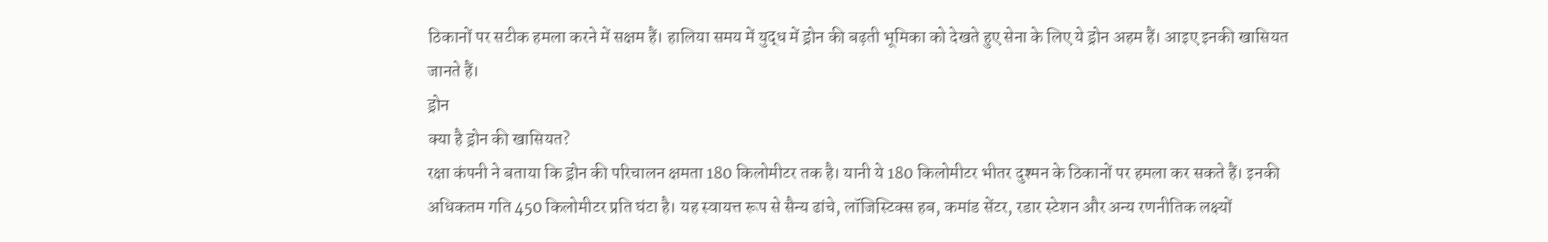ठिकानों पर सटीक हमला करने में सक्षम हैं। हालिया समय में युद्ध में ड्रोन की बढ़ती भूमिका को देखते हुए सेना के लिए ये ड्रोन अहम हैं। आइए इनकी खासियत जानते हैं।
ड्रोन
क्या है ड्रोन की खासियत?
रक्षा कंपनी ने बताया कि ड्रोन की परिचालन क्षमता 180 किलोमीटर तक है। यानी ये 180 किलोमीटर भीतर दुश्मन के ठिकानों पर हमला कर सकते हैं। इनकी अधिकतम गति 450 किलोमीटर प्रति घंटा है। यह स्वायत्त रूप से सैन्य ढांचे, लॉजिस्टिक्स हब, कमांड सेंटर, रडार स्टेशन और अन्य रणनीतिक लक्ष्यों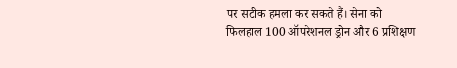पर सटीक हमला कर सकते हैं। सेना को फिलहाल 100 ऑपरेशनल ड्रोन और 6 प्रशिक्षण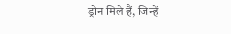ड्रोन मिले हैं, जिन्हें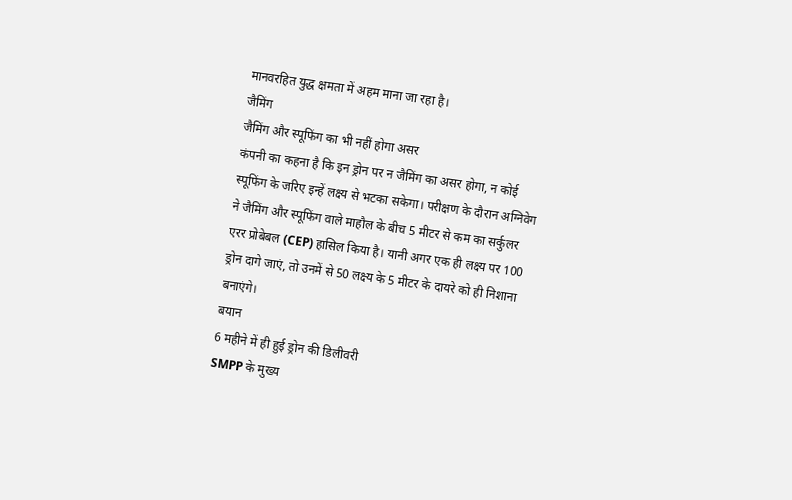मानवरहित युद्ध क्षमता में अहम माना जा रहा है।
जैमिंग
जैमिंग और स्पूफिंग का भी नहीं होगा असर
कंपनी का कहना है कि इन ड्रोन पर न जैमिंग का असर होगा, न कोई स्पूफिंग के जरिए इन्हें लक्ष्य से भटका सकेगा। परीक्षण के दौरान अग्निवेग ने जैमिंग और स्पूफिंग वाले माहौल के बीच 5 मीटर से कम का सर्कुलर एरर प्रोबेबल (CEP) हासिल किया है। यानी अगर एक ही लक्ष्य पर 100 ड्रोन दागे जाएं, तो उनमें से 50 लक्ष्य के 5 मीटर के दायरे को ही निशाना बनाएंगे।
बयान
6 महीने में ही हुई ड्रोन की डिलीवरी
SMPP के मुख्य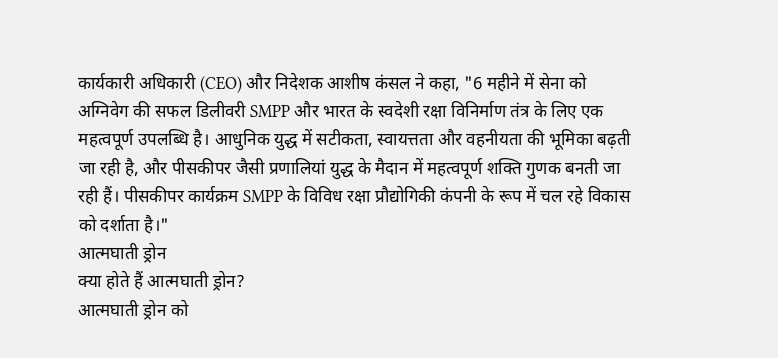कार्यकारी अधिकारी (CEO) और निदेशक आशीष कंसल ने कहा, "6 महीने में सेना को अग्निवेग की सफल डिलीवरी SMPP और भारत के स्वदेशी रक्षा विनिर्माण तंत्र के लिए एक महत्वपूर्ण उपलब्धि है। आधुनिक युद्ध में सटीकता, स्वायत्तता और वहनीयता की भूमिका बढ़ती जा रही है, और पीसकीपर जैसी प्रणालियां युद्ध के मैदान में महत्वपूर्ण शक्ति गुणक बनती जा रही हैं। पीसकीपर कार्यक्रम SMPP के विविध रक्षा प्रौद्योगिकी कंपनी के रूप में चल रहे विकास को दर्शाता है।"
आत्मघाती ड्रोन
क्या होते हैं आत्मघाती ड्रोन?
आत्मघाती ड्रोन को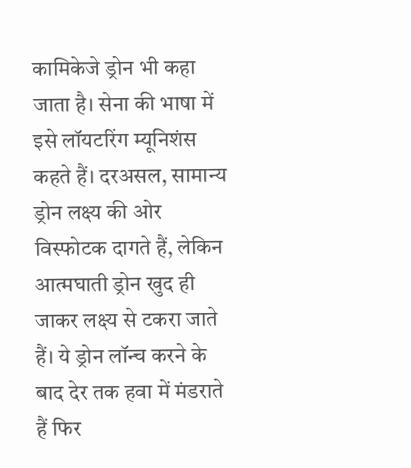कामिकेजे ड्रोन भी कहा जाता है। सेना की भाषा में इसे लॉयटरिंग म्यूनिशंस कहते हैं। दरअसल, सामान्य ड्रोन लक्ष्य की ओर विस्फोटक दागते हैं, लेकिन आत्मघाती ड्रोन खुद ही जाकर लक्ष्य से टकरा जाते हैं। ये ड्रोन लॉन्च करने के बाद देर तक हवा में मंडराते हैं फिर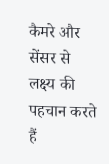कैमरे और सेंसर से लक्ष्य की पहचान करते हैं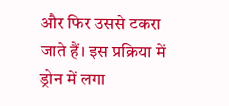और फिर उससे टकरा जाते हैं। इस प्रक्रिया में ड्रोन में लगा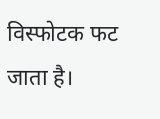विस्फोटक फट जाता है।